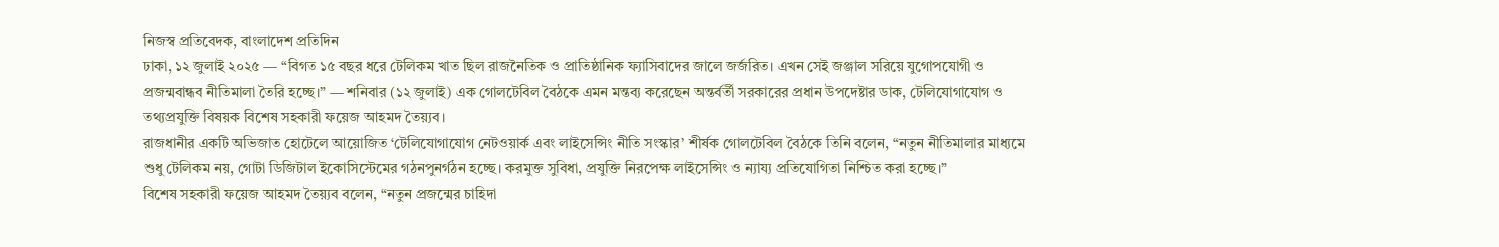নিজস্ব প্রতিবেদক, বাংলাদেশ প্রতিদিন
ঢাকা, ১২ জুলাই ২০২৫ — “বিগত ১৫ বছর ধরে টেলিকম খাত ছিল রাজনৈতিক ও প্রাতিষ্ঠানিক ফ্যাসিবাদের জালে জর্জরিত। এখন সেই জঞ্জাল সরিয়ে যুগোপযোগী ও প্রজন্মবান্ধব নীতিমালা তৈরি হচ্ছে।” — শনিবার (১২ জুলাই) এক গোলটেবিল বৈঠকে এমন মন্তব্য করেছেন অন্তর্বর্তী সরকারের প্রধান উপদেষ্টার ডাক, টেলিযোগাযোগ ও তথ্যপ্রযুক্তি বিষয়ক বিশেষ সহকারী ফয়েজ আহমদ তৈয়্যব।
রাজধানীর একটি অভিজাত হোটেলে আয়োজিত ‘টেলিযোগাযোগ নেটওয়ার্ক এবং লাইসেন্সিং নীতি সংস্কার’ শীর্ষক গোলটেবিল বৈঠকে তিনি বলেন, “নতুন নীতিমালার মাধ্যমে শুধু টেলিকম নয়, গোটা ডিজিটাল ইকোসিস্টেমের গঠনপুনর্গঠন হচ্ছে। করমুক্ত সুবিধা, প্রযুক্তি নিরপেক্ষ লাইসেন্সিং ও ন্যায্য প্রতিযোগিতা নিশ্চিত করা হচ্ছে।”
বিশেষ সহকারী ফয়েজ আহমদ তৈয়্যব বলেন, “নতুন প্রজন্মের চাহিদা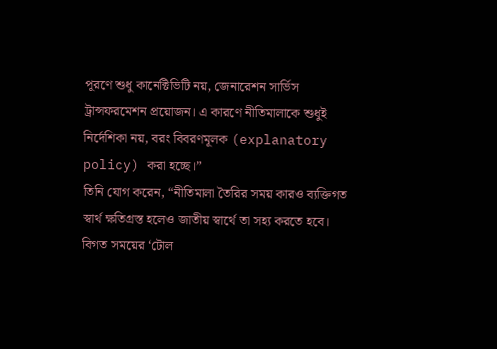পূরণে শুধু কানেক্টিভিটি নয়, জেনারেশন সার্ভিস ট্রান্সফরমেশন প্রয়োজন। এ কারণে নীতিমালাকে শুধুই নির্দেশিকা নয়, বরং বিবরণমূলক (explanatory policy) করা হচ্ছে।”
তিনি যোগ করেন, “নীতিমালা তৈরির সময় কারও ব্যক্তিগত স্বার্থ ক্ষতিগ্রস্ত হলেও জাতীয় স্বার্থে তা সহ্য করতে হবে। বিগত সময়ের ‘টোল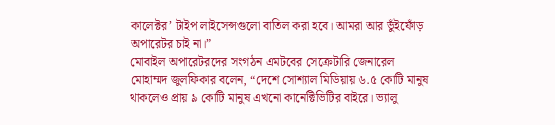কালেক্টর’ টাইপ লাইসেন্সগুলো বাতিল করা হবে। আমরা আর ভুঁইফোঁড় অপারেটর চাই না।”
মোবাইল অপারেটরদের সংগঠন এমটবের সেক্রেটারি জেনারেল মোহাম্মদ জুলফিকার বলেন, “দেশে সোশ্যাল মিডিয়ায় ৬.৫ কোটি মানুষ থাকলেও প্রায় ৯ কোটি মানুষ এখনো কানেক্টিভিটির বাইরে। ভ্যালু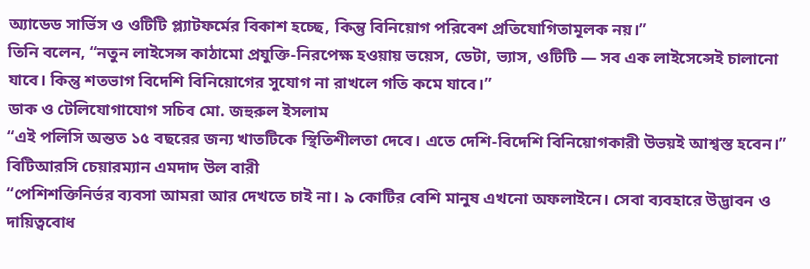অ্যাডেড সার্ভিস ও ওটিটি প্ল্যাটফর্মের বিকাশ হচ্ছে, কিন্তু বিনিয়োগ পরিবেশ প্রতিযোগিতামূলক নয়।”
তিনি বলেন, “নতুন লাইসেন্স কাঠামো প্রযুক্তি-নিরপেক্ষ হওয়ায় ভয়েস, ডেটা, ভ্যাস, ওটিটি — সব এক লাইসেন্সেই চালানো যাবে। কিন্তু শতভাগ বিদেশি বিনিয়োগের সুযোগ না রাখলে গতি কমে যাবে।”
ডাক ও টেলিযোগাযোগ সচিব মো. জহুরুল ইসলাম
“এই পলিসি অন্তত ১৫ বছরের জন্য খাতটিকে স্থিতিশীলতা দেবে। এতে দেশি-বিদেশি বিনিয়োগকারী উভয়ই আশ্বস্ত হবেন।”
বিটিআরসি চেয়ারম্যান এমদাদ উল বারী
“পেশিশক্তিনির্ভর ব্যবসা আমরা আর দেখতে চাই না। ৯ কোটির বেশি মানুষ এখনো অফলাইনে। সেবা ব্যবহারে উদ্ভাবন ও দায়িত্ববোধ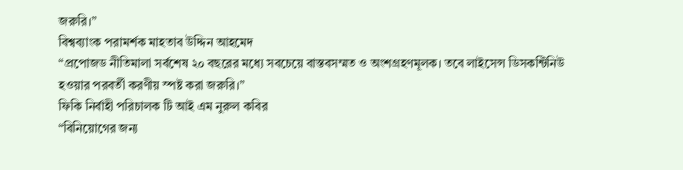জরুরি।”
বিশ্বব্যাংক পরামর্শক মাহতাব উদ্দিন আহমেদ
“প্রপোজড নীতিমালা সর্বশেষ ২০ বছরের মধ্যে সবচেয়ে বাস্তবসম্মত ও অংশগ্রহণমূলক। তবে লাইসেন্স ডিসকন্টিনিউ হওয়ার পরবর্তী করণীয় স্পষ্ট করা জরুরি।”
ফিকি নির্বাহী পরিচালক টি আই এম নুরুল কবির
“বিনিয়োগের জন্য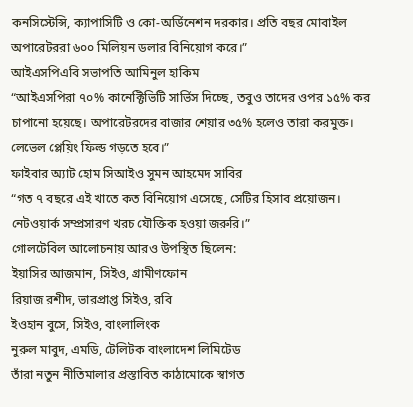কনসিস্টেন্সি, ক্যাপাসিটি ও কো-অর্ডিনেশন দরকার। প্রতি বছর মোবাইল অপারেটররা ৬০০ মিলিয়ন ডলার বিনিয়োগ করে।”
আইএসপিএবি সভাপতি আমিনুল হাকিম
“আইএসপিরা ৭০% কানেক্টিভিটি সার্ভিস দিচ্ছে, তবুও তাদের ওপর ১৫% কর চাপানো হয়েছে। অপারেটরদের বাজার শেয়ার ৩৫% হলেও তারা করমুক্ত। লেভেল প্লেয়িং ফিল্ড গড়তে হবে।”
ফাইবার অ্যাট হোম সিআইও সুমন আহমেদ সাবির
“গত ৭ বছরে এই খাতে কত বিনিয়োগ এসেছে, সেটির হিসাব প্রয়োজন। নেটওয়ার্ক সম্প্রসারণ খরচ যৌক্তিক হওয়া জরুরি।”
গোলটেবিল আলোচনায় আরও উপস্থিত ছিলেন:
ইয়াসির আজমান, সিইও, গ্রামীণফোন
রিয়াজ রশীদ, ভারপ্রাপ্ত সিইও, রবি
ইওহান বুসে, সিইও, বাংলালিংক
নুরুল মাবুদ, এমডি, টেলিটক বাংলাদেশ লিমিটেড
তাঁরা নতুন নীতিমালার প্রস্তাবিত কাঠামোকে স্বাগত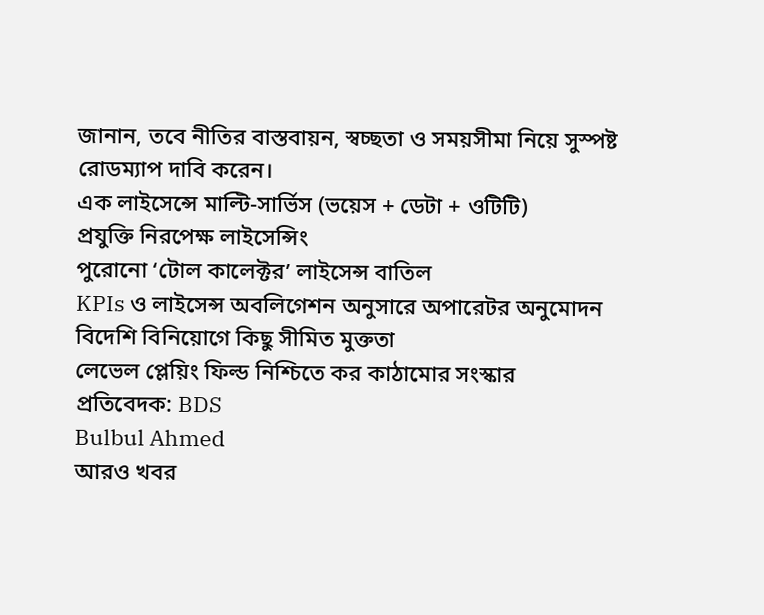জানান, তবে নীতির বাস্তবায়ন, স্বচ্ছতা ও সময়সীমা নিয়ে সুস্পষ্ট রোডম্যাপ দাবি করেন।
এক লাইসেন্সে মাল্টি-সার্ভিস (ভয়েস + ডেটা + ওটিটি)
প্রযুক্তি নিরপেক্ষ লাইসেন্সিং
পুরোনো ‘টোল কালেক্টর’ লাইসেন্স বাতিল
KPIs ও লাইসেন্স অবলিগেশন অনুসারে অপারেটর অনুমোদন
বিদেশি বিনিয়োগে কিছু সীমিত মুক্ততা
লেভেল প্লেয়িং ফিল্ড নিশ্চিতে কর কাঠামোর সংস্কার
প্রতিবেদক: BDS
Bulbul Ahmed
আরও খবর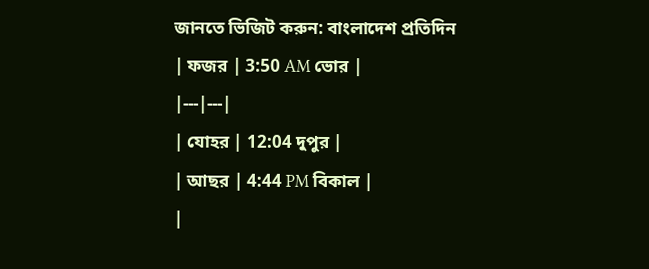জানতে ভিজিট করুন: বাংলাদেশ প্রতিদিন
| ফজর | 3:50 AM ভোর |
|---|---|
| যোহর | 12:04 দুপুর |
| আছর | 4:44 PM বিকাল |
|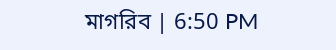মাগরিব | 6:50 PM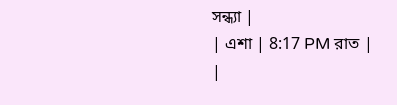সন্ধ্যা |
| এশা | 8:17 PM রাত |
|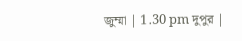জুম্মা | 1.30 pm দুপুর |